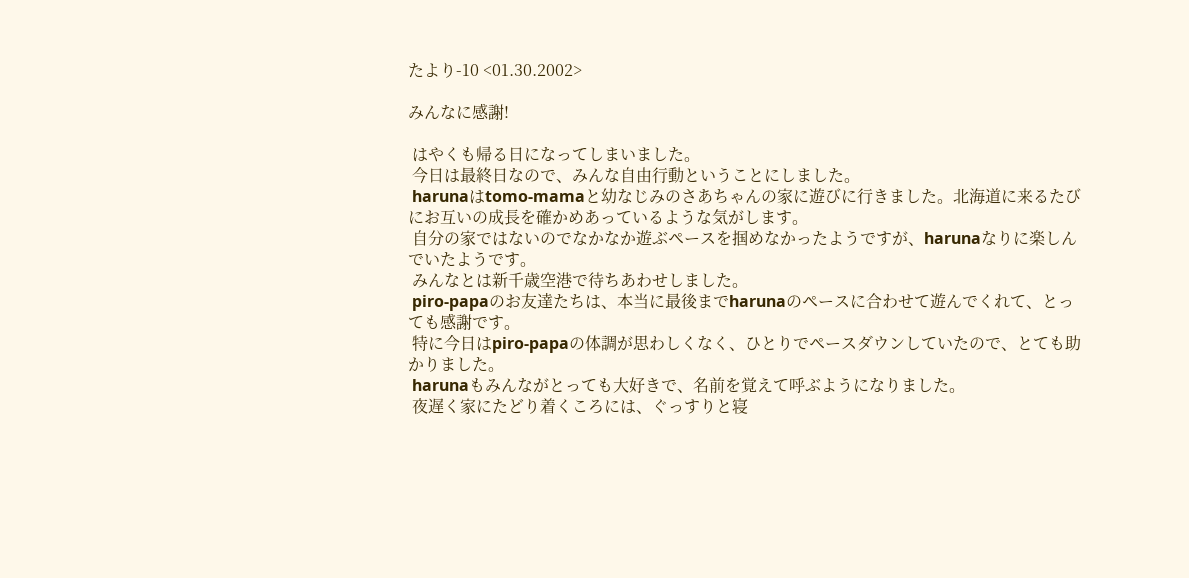たより-10 <01.30.2002>

みんなに感謝!

 はやくも帰る日になってしまいました。
 今日は最終日なので、みんな自由行動ということにしました。
 harunaはtomo-mamaと幼なじみのさあちゃんの家に遊びに行きました。北海道に来るたびにお互いの成長を確かめあっているような気がします。
 自分の家ではないのでなかなか遊ぶペースを掴めなかったようですが、harunaなりに楽しんでいたようです。
 みんなとは新千歳空港で待ちあわせしました。
 piro-papaのお友達たちは、本当に最後までharunaのペースに合わせて遊んでくれて、とっても感謝です。
 特に今日はpiro-papaの体調が思わしくなく、ひとりでペースダウンしていたので、とても助かりました。
 harunaもみんながとっても大好きで、名前を覚えて呼ぶようになりました。
 夜遅く家にたどり着くころには、ぐっすりと寝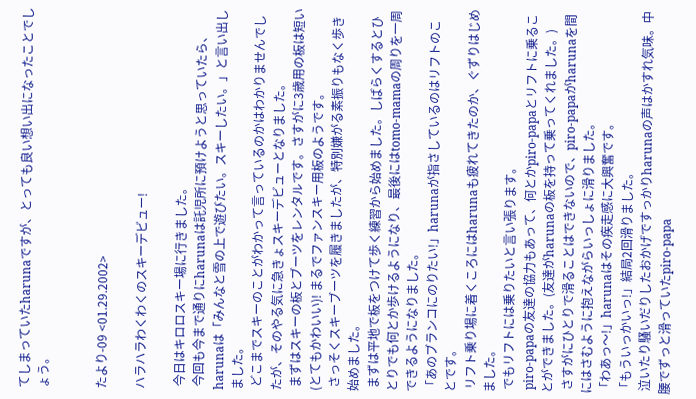てしまっていたharunaですが、とっても良い想い出になったことでしょう。


たより-09 <01.29.2002>

ハラハラわくわくのスキーデビュー!

 今日はキロロスキー場に行きました。
 今回も今まで通りにharunaは託児所に預けようと思っていたら、harunaは「みんなと雪の上で遊びたい。スキーしたい。」と言い出しました。
 どこまでスキーのことがわかって言っているのかはわかりませんでしたが、そのやる気に急きょスキーデビューとなりました。
 まずはスキーの板とブーツをレンタルです。さすがに3歳用の板は短い(とてもかわいい)! まるでファンスキー用板のようです。
 さっそくスキーブーツを履きましたが、特別嫌がる素振りもなく歩き始めました。
 まずは平地で板をつけて歩く練習から始めました。しばらくするとひとりでも何とか歩けるようになり、最後にはtomo-mamaの周りを一周できるようになりました。
「あのブランコにのりたい!」harunaが指さしているのはリフトのことです。
 リフト乗り場に着くころにはharunaも疲れてきたのか、ぐずりはじめました。
 でもリフトには乗りたいと言い張ります。
 piro-papaの友達の協力もあって、何とかpiro-papaとリフトに乗ることができました。(友達がharunaの板を持って乗ってくれました。)
 さすがにひとりで滑ることはできないので、piro-papaがharunaを間にはさむように抱えながらいっしょに滑りました。
「わあっ〜!」harunaはその疾走感に大興奮です。
「もういっかいっ!」結局2回滑りました。
 泣いたり騒いだりしたおかげですっかりharunaの声はかすれ気味。中腰でずっと滑っていたpiro-papa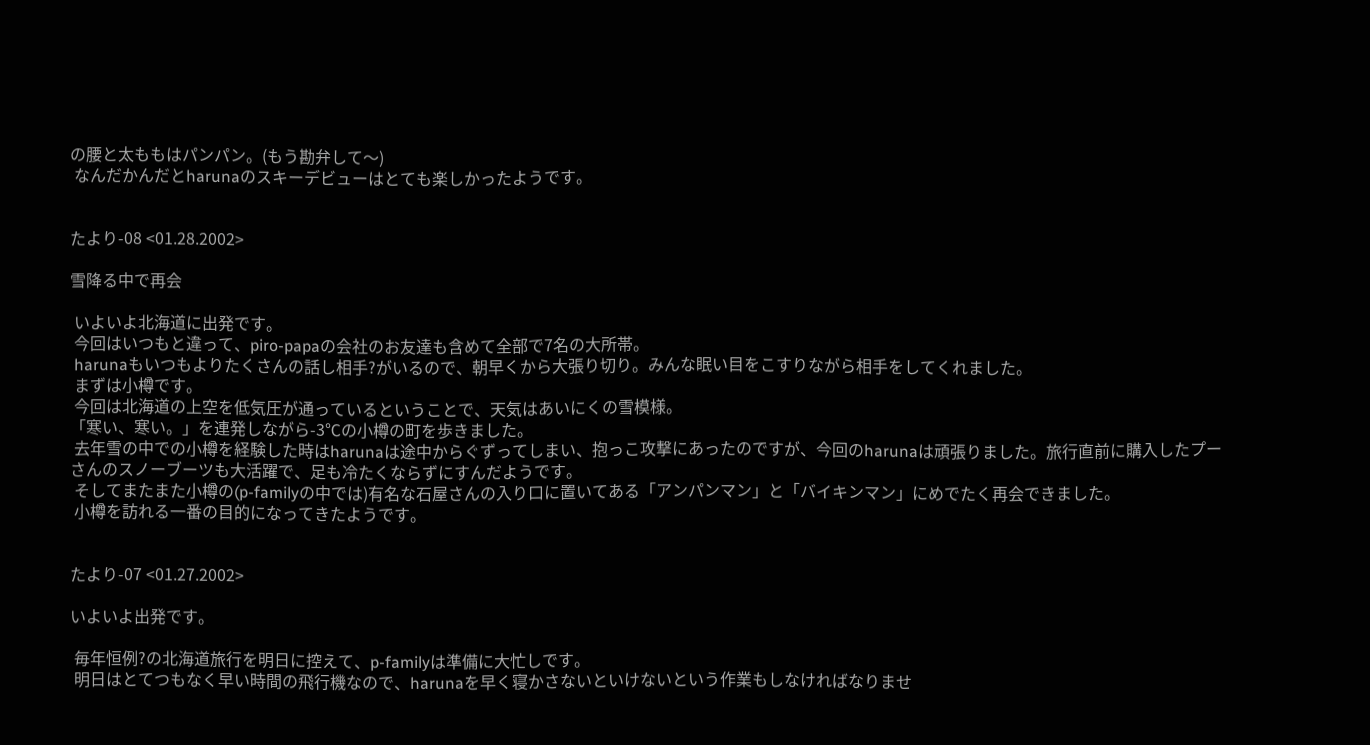の腰と太ももはパンパン。(もう勘弁して〜)
 なんだかんだとharunaのスキーデビューはとても楽しかったようです。


たより-08 <01.28.2002>

雪降る中で再会

 いよいよ北海道に出発です。
 今回はいつもと違って、piro-papaの会社のお友達も含めて全部で7名の大所帯。
 harunaもいつもよりたくさんの話し相手?がいるので、朝早くから大張り切り。みんな眠い目をこすりながら相手をしてくれました。
 まずは小樽です。
 今回は北海道の上空を低気圧が通っているということで、天気はあいにくの雪模様。
「寒い、寒い。」を連発しながら-3℃の小樽の町を歩きました。
 去年雪の中での小樽を経験した時はharunaは途中からぐずってしまい、抱っこ攻撃にあったのですが、今回のharunaは頑張りました。旅行直前に購入したプーさんのスノーブーツも大活躍で、足も冷たくならずにすんだようです。
 そしてまたまた小樽の(p-familyの中では)有名な石屋さんの入り口に置いてある「アンパンマン」と「バイキンマン」にめでたく再会できました。
 小樽を訪れる一番の目的になってきたようです。


たより-07 <01.27.2002>

いよいよ出発です。

 毎年恒例?の北海道旅行を明日に控えて、p-familyは準備に大忙しです。
 明日はとてつもなく早い時間の飛行機なので、harunaを早く寝かさないといけないという作業もしなければなりませ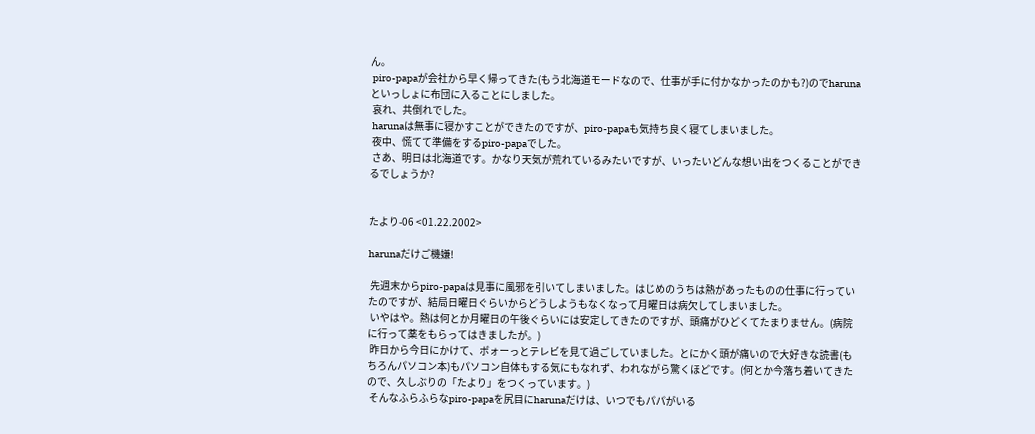ん。
 piro-papaが会社から早く帰ってきた(もう北海道モードなので、仕事が手に付かなかったのかも?)のでharunaといっしょに布団に入ることにしました。
 哀れ、共倒れでした。
 harunaは無事に寝かすことができたのですが、piro-papaも気持ち良く寝てしまいました。
 夜中、慌てて準備をするpiro-papaでした。
 さあ、明日は北海道です。かなり天気が荒れているみたいですが、いったいどんな想い出をつくることができるでしょうか?


たより-06 <01.22.2002>

harunaだけご機嫌!

 先週末からpiro-papaは見事に風邪を引いてしまいました。はじめのうちは熱があったものの仕事に行っていたのですが、結局日曜日ぐらいからどうしようもなくなって月曜日は病欠してしまいました。
 いやはや。熱は何とか月曜日の午後ぐらいには安定してきたのですが、頭痛がひどくてたまりません。(病院に行って薬をもらってはきましたが。)
 昨日から今日にかけて、ボォーっとテレビを見て過ごしていました。とにかく頭が痛いので大好きな読書(もちろんパソコン本)もパソコン自体もする気にもなれず、われながら驚くほどです。(何とか今落ち着いてきたので、久しぶりの「たより」をつくっています。)
 そんなふらふらなpiro-papaを尻目にharunaだけは、いつでもパパがいる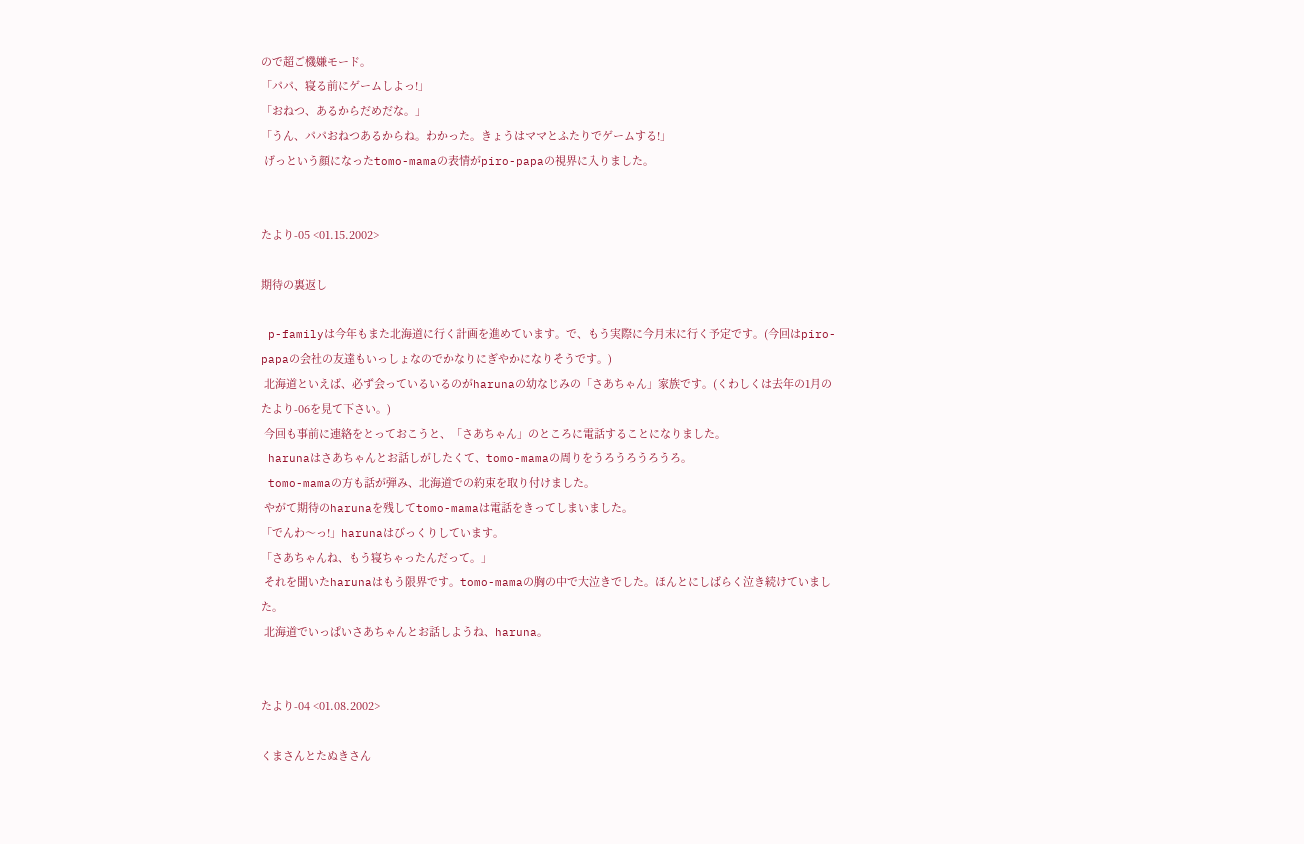ので超ご機嫌モード。
「パパ、寝る前にゲームしよっ!」
「おねつ、あるからだめだな。」
「うん、パパおねつあるからね。わかった。きょうはママとふたりでゲームする!」
 げっという顔になったtomo-mamaの表情がpiro-papaの視界に入りました。


たより-05 <01.15.2002>

期待の裏返し

 p-familyは今年もまた北海道に行く計画を進めています。で、もう実際に今月末に行く予定です。(今回はpiro-papaの会社の友達もいっしょなのでかなりにぎやかになりそうです。)
 北海道といえば、必ず会っているいるのがharunaの幼なじみの「さあちゃん」家族です。(くわしくは去年の1月のたより-06を見て下さい。)
 今回も事前に連絡をとっておこうと、「さあちゃん」のところに電話することになりました。
 harunaはさあちゃんとお話しがしたくて、tomo-mamaの周りをうろうろうろうろ。
 tomo-mamaの方も話が弾み、北海道での約束を取り付けました。
 やがて期待のharunaを残してtomo-mamaは電話をきってしまいました。
「でんわ〜っ!」harunaはびっくりしています。
「さあちゃんね、もう寝ちゃったんだって。」
 それを聞いたharunaはもう限界です。tomo-mamaの胸の中で大泣きでした。ほんとにしばらく泣き続けていました。
 北海道でいっぱいさあちゃんとお話しようね、haruna。


たより-04 <01.08.2002>

くまさんとたぬきさん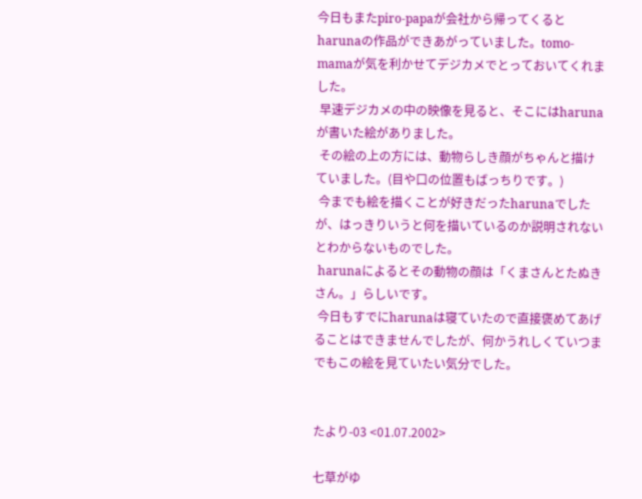今日もまたpiro-papaが会社から帰ってくるとharunaの作品ができあがっていました。tomo-mamaが気を利かせてデジカメでとっておいてくれました。
 早速デジカメの中の映像を見ると、そこにはharunaが書いた絵がありました。
 その絵の上の方には、動物らしき顔がちゃんと描けていました。(目や口の位置もばっちりです。)
 今までも絵を描くことが好きだったharunaでしたが、はっきりいうと何を描いているのか説明されないとわからないものでした。
 harunaによるとその動物の顔は「くまさんとたぬきさん。」らしいです。
 今日もすでにharunaは寝ていたので直接褒めてあげることはできませんでしたが、何かうれしくていつまでもこの絵を見ていたい気分でした。


たより-03 <01.07.2002>

七草がゆ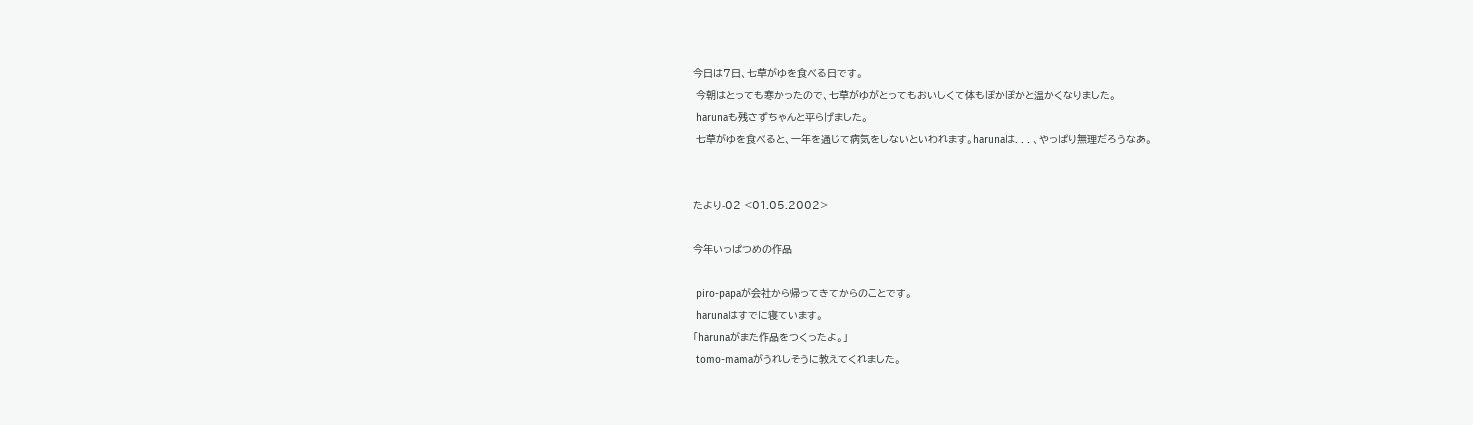今日は7日、七草がゆを食べる日です。
 今朝はとっても寒かったので、七草がゆがとってもおいしくて体もぽかぽかと温かくなりました。
 harunaも残さずちゃんと平らげました。
 七草がゆを食べると、一年を通じて病気をしないといわれます。harunaは. . . 、やっぱり無理だろうなあ。


たより-02 <01.05.2002>

今年いっぱつめの作品

 piro-papaが会社から帰ってきてからのことです。
 harunaはすでに寝ています。
「harunaがまた作品をつくったよ。」
 tomo-mamaがうれしそうに教えてくれました。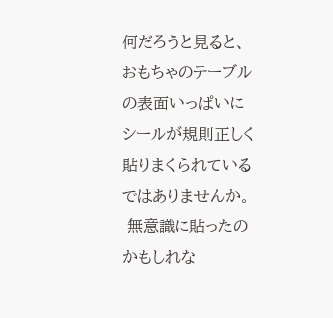何だろうと見ると、おもちゃのテーブルの表面いっぱいにシールが規則正しく貼りまくられているではありませんか。
 無意識に貼ったのかもしれな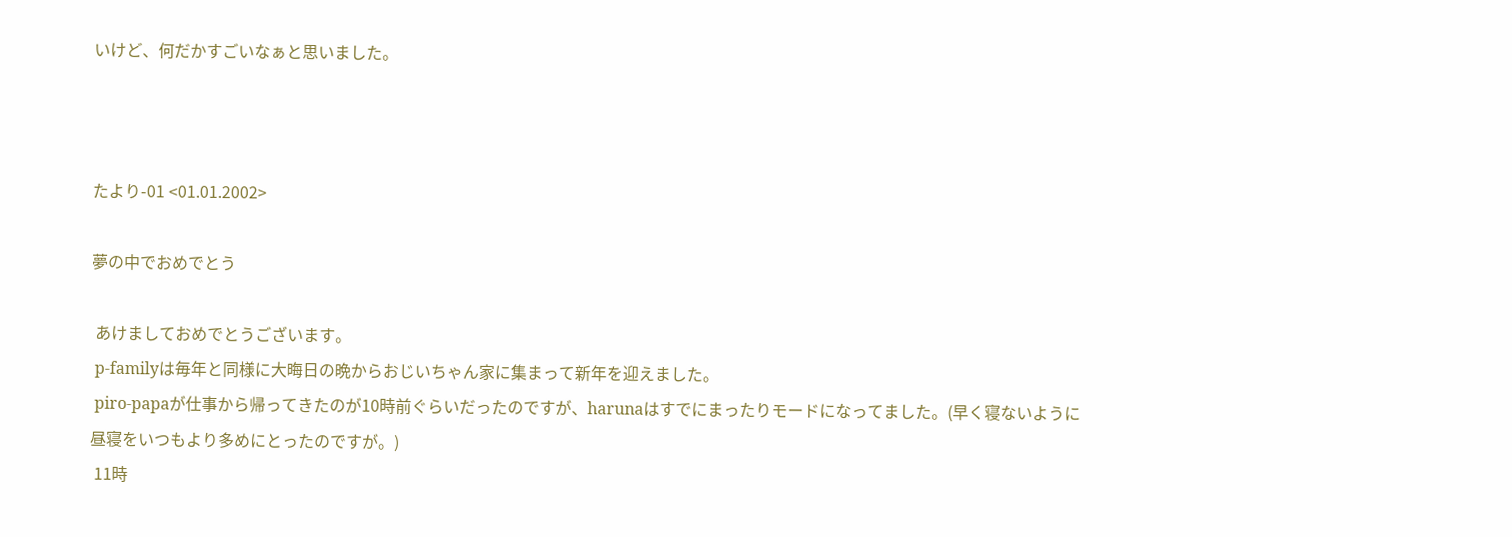いけど、何だかすごいなぁと思いました。



たより-01 <01.01.2002>

夢の中でおめでとう

 あけましておめでとうございます。
 p-familyは毎年と同様に大晦日の晩からおじいちゃん家に集まって新年を迎えました。
 piro-papaが仕事から帰ってきたのが10時前ぐらいだったのですが、harunaはすでにまったりモードになってました。(早く寝ないように昼寝をいつもより多めにとったのですが。)
 11時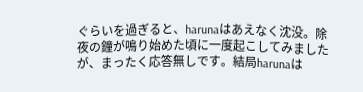ぐらいを過ぎると、harunaはあえなく沈没。除夜の鐘が鳴り始めた頃に一度起こしてみましたが、まったく応答無しです。結局harunaは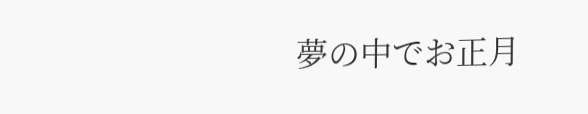夢の中でお正月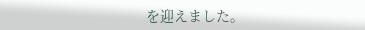を迎えました。